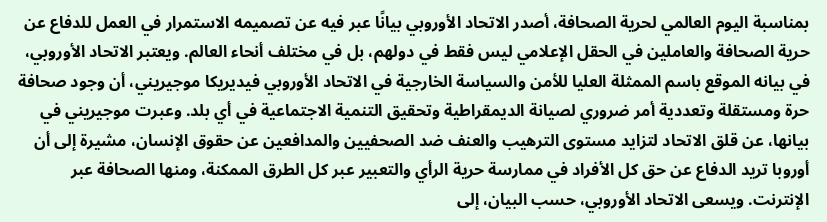بمناسبة اليوم العالمي لحرية الصحافة، أصدر الاتحاد الأوروبي بيانًا عبر فيه عن تصميمه الاستمرار في العمل للدفاع عن حرية الصحافة والعاملين في الحقل الإعلامي ليس فقط في دولهم، بل في مختلف أنحاء العالم. ويعتبر الاتحاد الأوروبي، في بيانه الموقع باسم الممثلة العليا للأمن والسياسة الخارجية في الاتحاد الأوروبي فيديريكا موجيريني، أن وجود صحافة حرة ومستقلة وتعددية أمر ضروري لصيانة الديمقراطية وتحقيق التنمية الاجتماعية في أي بلد. وعبرت موجيريني في بيانها، عن قلق الاتحاد لتزايد مستوى الترهيب والعنف ضد الصحفيين والمدافعين عن حقوق الإنسان، مشيرة إلى أن أوروبا تريد الدفاع عن حق كل الأفراد في ممارسة حرية الرأي والتعبير عبر كل الطرق الممكنة، ومنها الصحافة عبر الإنترنت. ويسعى الاتحاد الأوروبي، حسب البيان، إلى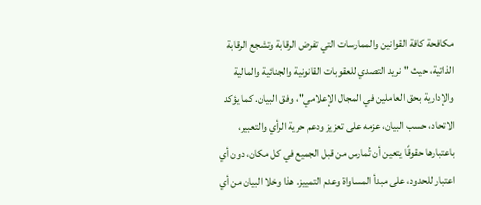مكافحة كافة القوانين والممارسات التي تفرض الرقابة وتشجع الرقابة الذاتية، حيث "نريد التصدي للعقوبات القانونية والجنائية والمالية والإدارية بحق العاملين في المجال الإعلامي"، وفق البيان. كما يؤكد الاتحاد، حسب البيان، عزمه على تعزيز ودعم حرية الرأي والتعبير، باعتبارها حقوقًا يتعين أن تُمارس من قبل الجميع في كل مكان، دون أي اعتبار للحدود، على مبدأ المساواة وعدم التمييز. هذا وخلا البيان من أي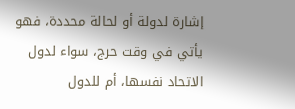إشارة لدولة أو لحالة محددة، فهو يأتي في وقت حرج، سواء لدول الاتحاد نفسها، أم للدول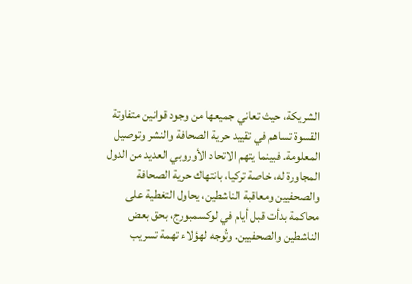الشريكة، حيث تعاني جميعها من وجود قوانين متفاوتة القسوة تساهم في تقييد حرية الصحافة والنشر وتوصيل المعلومة. فبينما يتهم الاتحاد الأوروبي العديد من الدول المجاورة له، خاصة تركيا، بانتهاك حرية الصحافة والصحفيين ومعاقبة الناشطين، يحاول التغطية على محاكمة بدأت قبل أيام في لوكسمبورج، بحق بعض الناشطين والصحفيين. وتُوجه لهؤلاء تهمة تسريب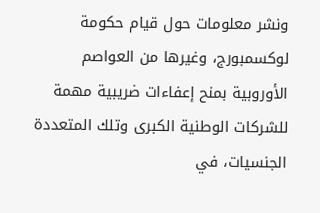ونشر معلومات حول قيام حكومة لوكسمبورج، وغيرها من العواصم الأوروبية بمنح إعفاءات ضريبية مهمة للشركات الوطنية الكبرى وتلك المتعددة الجنسيات، في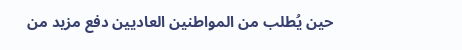حين يُطلب من المواطنين العاديين دفع مزيد من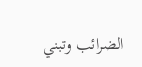الضرائب وتبني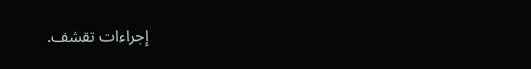إجراءات تقشف.